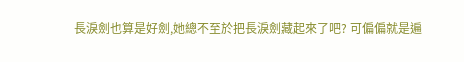長淚劍也算是好劍,她總不至於把長淚劍藏起來了吧? 可偏偏就是遍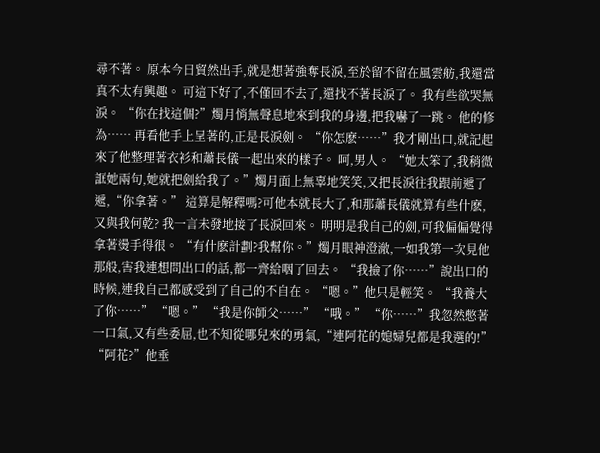尋不著。 原本今日貿然出手,就是想著強奪長淚,至於留不留在風雲舫,我還當真不太有興趣。 可這下好了,不僅回不去了,還找不著長淚了。 我有些欲哭無淚。 “你在找這個?”燭月悄無聲息地來到我的身邊,把我嚇了一跳。 他的修為…… 再看他手上呈著的,正是長淚劍。 “你怎麽……”我才剛出口,就記起來了他整理著衣衫和蕭長儀一起出來的樣子。 呵,男人。 “她太笨了,我稍微誆她兩句,她就把劍給我了。”燭月面上無辜地笑笑,又把長淚往我跟前遞了遞,“你拿著。” 這算是解釋嗎?可他本就長大了,和那蕭長儀就算有些什麽,又與我何乾? 我一言未發地接了長淚回來。 明明是我自己的劍,可我偏偏覺得拿著燙手得很。 “有什麽計劃?我幫你。”燭月眼神澄澈,一如我第一次見他那般,害我連想問出口的話,都一齊給咽了回去。 “我撿了你……”說出口的時候,連我自己都感受到了自己的不自在。 “嗯。”他只是輕笑。 “我養大了你……” “嗯。” “我是你師父……” “哦。” “你……”我忽然憋著一口氣,又有些委屈,也不知從哪兒來的勇氣,“連阿花的媳婦兒都是我選的!” “阿花?”他垂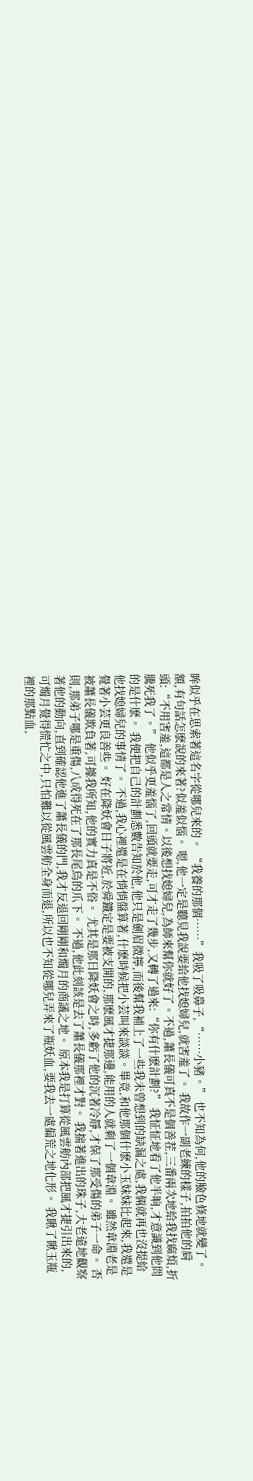眸似乎在思索著這名字從哪兒來的。 “我養的那個……”我吸了吸鼻子,“……小豬。” 也不知為何,他的臉色倏地就變了。 額,有句話怎麽說的來著?似羞似惱。 嗯,他一定是聽見我說要給他找媳婦兒,就害羞了。 我故作一副老練的樣子,拍拍他的肩頭:“不用害羞,這都是人之常情。以後想找媳婦兒,為師來幫你就好了。不過,蕭長儀可真不是個善茬,三番兩次地給我找麻煩,折騰死我了。” 他似乎更羞惱了,回頭就要走,可才走了幾步,又轉了過來:“你有什麽計劃?” 我怔怔地看了他半晌,才意識到他問的是什麽。 我便把自己的計劃悉數告知於他,他只是劍眉微擰,而後幫我補上了一些我未曾想到的缺漏之處,我倆就再也沒提給他找媳婦兒的事情了。 不過,我心裡還是在悄悄盤算著,什麽時候把小芸叫來談談。畢竟,和他那個什麽小玉妹妹比起來,我還是覺著小芸更良善些。 好在降妖會日子將近,於舜鐵定是要被支開的,那麽風才捷那邊,能用的人就剩了一個韋淵。 雖然韋淵老是被蕭長儀欺負著,可據我所知,他的實力真是不俗。 尤其是那日降妖會之時,多虧了他的沉著冷靜,才保了那受傷的弟子一命。 否則,那弟子哪是重傷,八成得死在了那長尾鳥的爪下。 不過,他此刻該是去了蕭長儀那裡才對。 我揣著進出的珠子,大老遠地觀察著他的動向,直到確認他進了蕭長儀的門,我才反退回剛剛和燭月的商議之地。 原本我是打算從風雲舫內部把風才捷引出來的,可燭月覺得慌忙之中,只怕難以從風雲舫全身而退,所以也不知從哪兒弄來了瓶妖血,要我去一處偏荒之地化形。 我瞅了瞅玉瓶裡的那點血,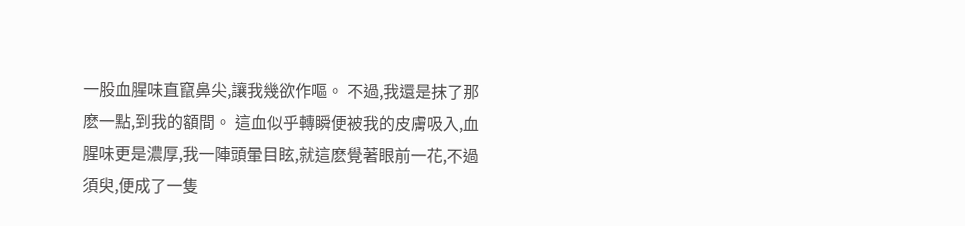一股血腥味直竄鼻尖,讓我幾欲作嘔。 不過,我還是抹了那麽一點,到我的額間。 這血似乎轉瞬便被我的皮膚吸入,血腥味更是濃厚,我一陣頭暈目眩,就這麽覺著眼前一花,不過須臾,便成了一隻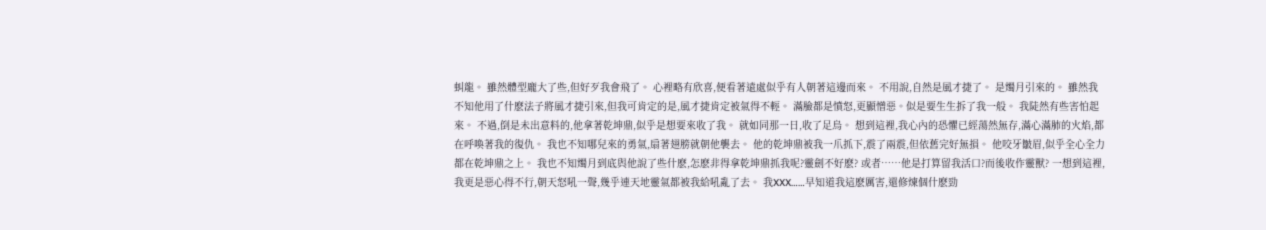虯龍。 雖然體型龐大了些,但好歹我會飛了。 心裡略有欣喜,便看著遠處似乎有人朝著這邊而來。 不用說,自然是風才捷了。 是燭月引來的。 雖然我不知他用了什麽法子將風才捷引來,但我可肯定的是,風才捷肯定被氣得不輕。 滿臉都是憤怒,更顯憎惡。似是要生生拆了我一般。 我陡然有些害怕起來。 不過,倒是未出意料的,他拿著乾坤鼎,似乎是想要來收了我。 就如同那一日,收了足烏。 想到這裡,我心內的恐懼已經蕩然無存,滿心滿肺的火焰,都在呼喚著我的復仇。 我也不知哪兒來的勇氣,扇著翅膀就朝他襲去。 他的乾坤鼎被我一爪抓下,震了兩震,但依舊完好無損。 他咬牙皺眉,似乎全心全力都在乾坤鼎之上。 我也不知燭月到底與他說了些什麽,怎麽非得拿乾坤鼎抓我呢?靈劍不好麽? 或者……他是打算留我活口?而後收作靈獸? 一想到這裡,我更是惡心得不行,朝天怒吼一聲,幾乎連天地靈氣都被我給吼亂了去。 我XXX……早知道我這麽厲害,還修煉個什麽勁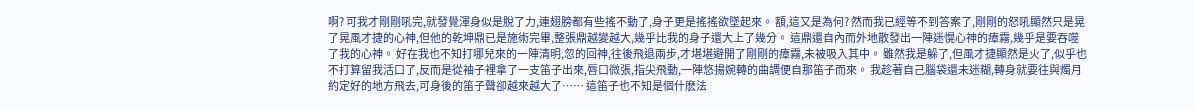啊? 可我才剛剛吼完,就發覺渾身似是脫了力,連翅膀都有些搖不動了,身子更是搖搖欲墜起來。 額,這又是為何? 然而我已經等不到答案了,剛剛的怒吼顯然只是晃了晃風才捷的心神,但他的乾坤鼎已是施術完畢,整張鼎越變越大,幾乎比我的身子還大上了幾分。 這鼎還自內而外地散發出一陣迷愰心神的瘴霧,幾乎是要吞噬了我的心神。 好在我也不知打哪兒來的一陣清明,忽的回神,往後飛退兩步,才堪堪避開了剛剛的瘴霧,未被吸入其中。 雖然我是躲了,但風才捷顯然是火了,似乎也不打算留我活口了,反而是從袖子裡拿了一支笛子出來,唇口微張,指尖飛動,一陣悠揚婉轉的曲調便自那笛子而來。 我趁著自己腦袋還未迷糊,轉身就要往與燭月約定好的地方飛去,可身後的笛子聲卻越來越大了…… 這笛子也不知是個什麽法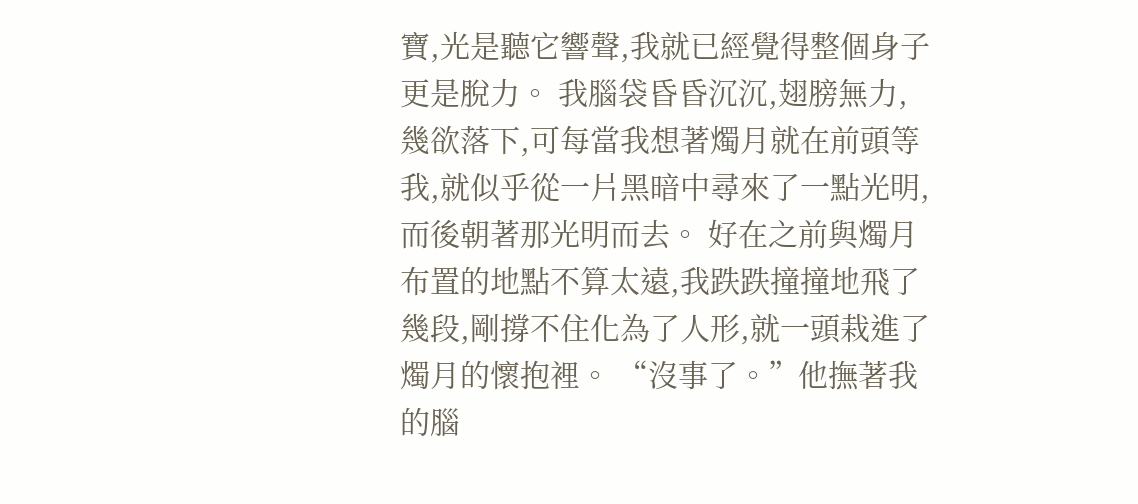寶,光是聽它響聲,我就已經覺得整個身子更是脫力。 我腦袋昏昏沉沉,翅膀無力,幾欲落下,可每當我想著燭月就在前頭等我,就似乎從一片黑暗中尋來了一點光明,而後朝著那光明而去。 好在之前與燭月布置的地點不算太遠,我跌跌撞撞地飛了幾段,剛撐不住化為了人形,就一頭栽進了燭月的懷抱裡。 “沒事了。”他撫著我的腦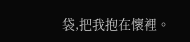袋,把我抱在懷裡。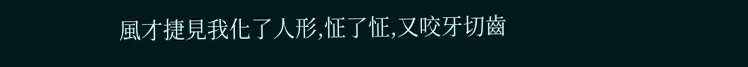風才捷見我化了人形,怔了怔,又咬牙切齒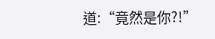道:“竟然是你?!”